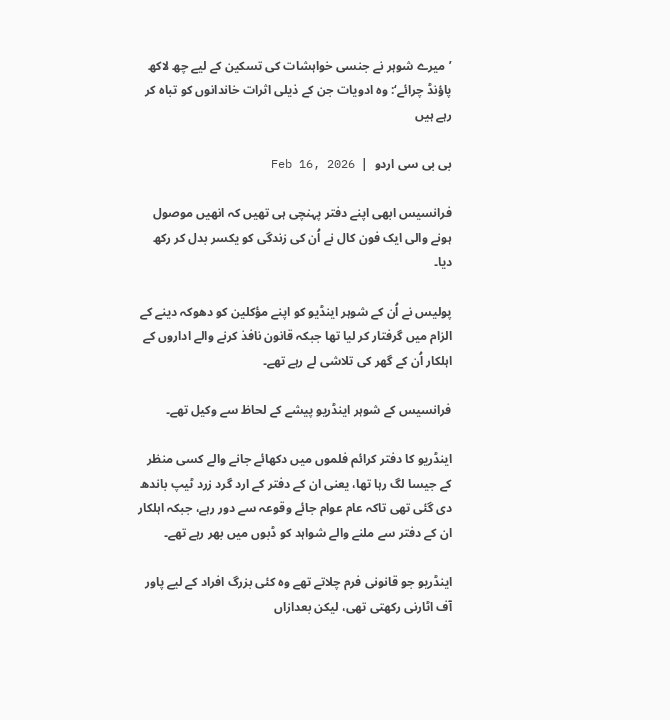’میرے شوہر نے جنسی خواہشات کی تسکین کے لیے چھ لاکھ پاؤنڈ چرائے‘: وہ ادویات جن کے ذیلی اثرات خاندانوں کو تباہ کر رہے ہیں

بی بی سی اردو  |  Feb 16, 2026

فرانسیس ابھی اپنے دفتر پہنچی ہی تھیں کہ انھیں موصول ہونے والی ایک فون کال نے اُن کی زندگی کو یکسر بدل کر رکھ دیا۔

پولیس نے اُن کے شوہر اینڈیو کو اپنے مؤکلین کو دھوکہ دینے کے الزام میں گرفتار کر لیا تھا جبکہ قانون نافذ کرنے والے اداروں کے اہلکار اُن کے گھر کی تلاشی لے رہے تھے۔

فرانسیس کے شوہر اینڈریو پیشے کے لحاظ سے وکیل تھے۔

اینڈریو کا دفتر کرائم فلموں میں دکھائے جانے والے کسی منظر کے جیسا لگ رہا تھا، یعنی ان کے دفتر کے ارد گرد زرد ٹیپ باندھ دی گئی تھی تاکہ عام عوام جائے وقوعہ سے دور رہے، جبکہ اہلکار ان کے دفتر سے ملنے والے شواہد کو ڈبوں میں بھر رہے تھے۔

اینڈریو جو قانونی فرم چلاتے تھے وہ کئی بزرگ افراد کے لیے پاور آف اٹارنی رکھتی تھی، لیکن بعدازاں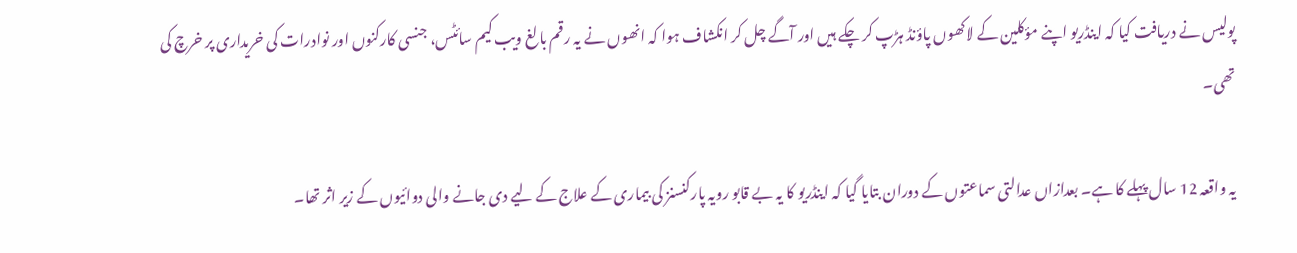پولیس نے دریافت کیا کہ اینڈریو اپنے مؤکلین کے لاکھوں پاؤنڈ ہڑپ کر چکے ہیں اور آگے چل کر انکشاف ہوا کہ انھوں نے یہ رقم بالغ ویب کیم سائٹس، جنسی کارکنوں اور نوادرات کی خریداری پر خرچ کی تھی۔

یہ واقعہ 12 سال پہلے کا ہے۔ بعدازاں عدالتی سماعتوں کے دوران بتایا گیا کہ اینڈریو کا یہ بے قابو رویہ پارکنسنز کی بیماری کے علاج کے لیے دی جانے والی دوائیوں کے زیر اثر تھا۔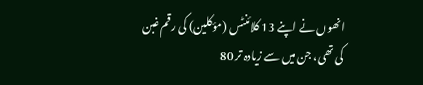انھوں نے اپنے 13 کلائنٹس (مؤکلین) کی رقم غبن کی تھی، جن میں سے زیادہ تر 80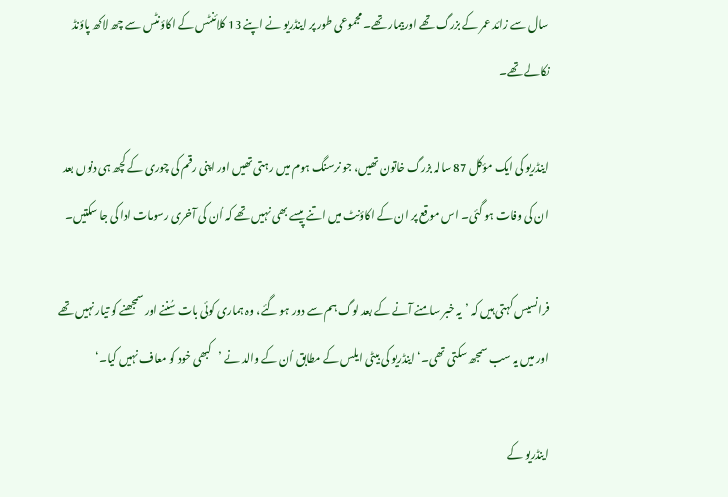سال سے زائد عمر کے بزرگ تھے اوربیمار تھے۔ مجموعی طور پر اینڈریو نے اپنے 13 کلائنٹس کے اکاؤنٹس سے چھ لاکھ پاؤنڈ نکالے تھے۔

اینڈریو کی ایک مؤکل 87 سالہ بزرگ خاتون تھیں، جو نرسنگ ہوم میں رہتی تھیں اور اپنی رقم کی چوری کے کچھ ہی دنوں بعد ان کی وفات ہو گئی۔ اس موقع پر ان کے اکاؤنٹ میں اتنے پیسے بھی نہیں تھے کہ اُن کی آخری رسومات ادا کی جا سکتیں۔

فرانسیس کہتی ہیں کہ ’یہ خبر سامنے آنے کے بعد لوگ ہم سے دور ہو گئے، وہ ہماری کوئی بات سُننے اور سمجھنے کو تیار نہیں تھے اور میں یہ سب سمجھ سکتی تھی۔‘ اینڈریو کی بیٹی ایلس کے مطابق اُن کے والد نے ’کبھی خود کو معاف نہیں کیا۔‘

اینڈریو کے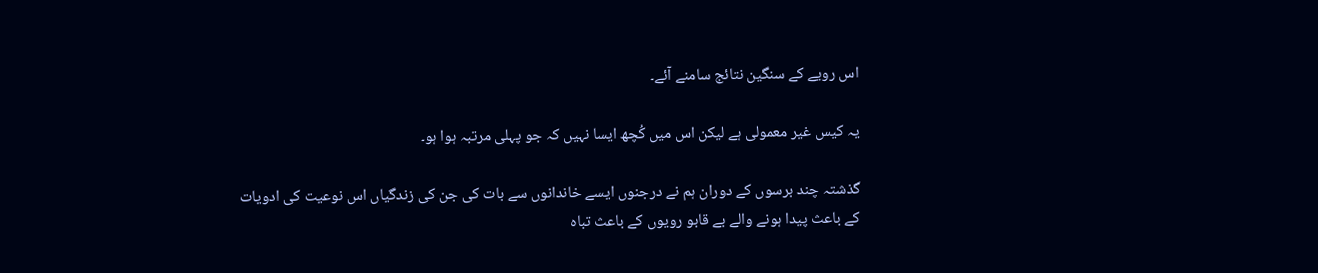اس رویے کے سنگین نتائج سامنے آئے۔

یہ کیس غیر معمولی ہے لیکن اس میں کُچھ ایسا نہیں کہ جو پہلی مرتبہ ہوا ہو۔

گذشتہ چند برسوں کے دوران ہم نے درجنوں ایسے خاندانوں سے بات کی جن کی زندگیاں اس نوعیت کی ادویات کے باعث پیدا ہونے والے بے قابو رویوں کے باعث تباہ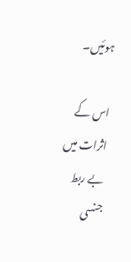ہوئیں۔

اس کے اثرات میں بے ربط جنسی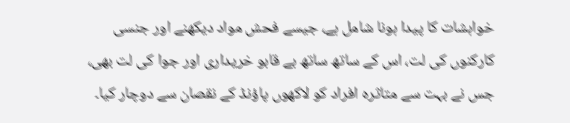خواہشات کا پیدا ہونا شامل ہے، جیسے فحش مواد دیکھنے اور جنسی کارکنوں کی لت، اس کے ساتھ ساتھ بے قابو خریداری اور جوا کی لت بھی، جس نے بہت سے متاثرہ افراد کو لاکھوں پاؤنڈ کے نقصان سے دوچار کیا۔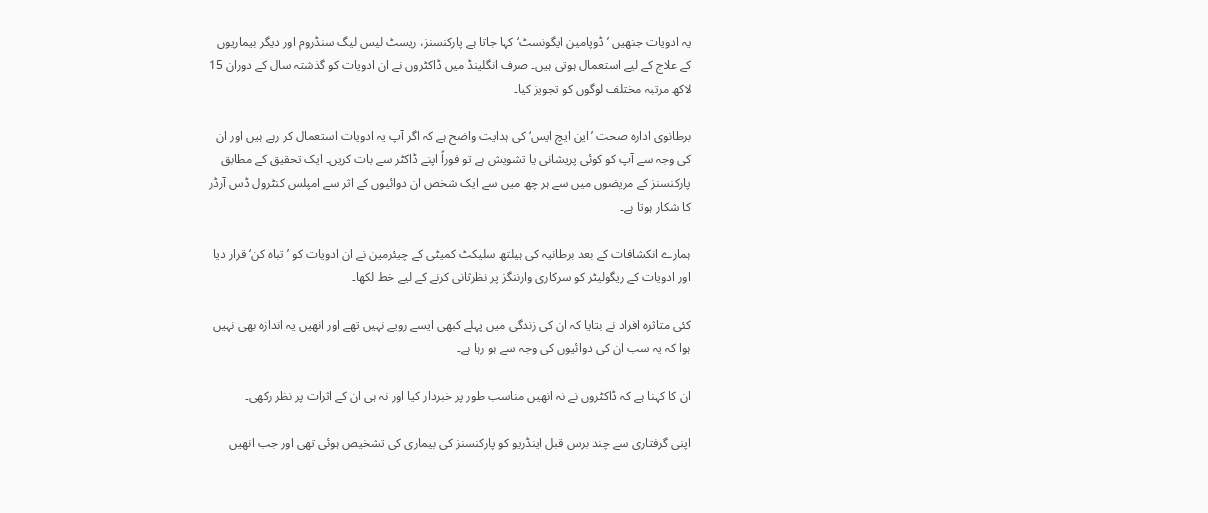یہ ادویات جنھیں ’ڈوپامین ایگونسٹ‘ کہا جاتا ہے پارکنسنز، ریسٹ لیس لیگ سنڈروم اور دیگر بیماریوں کے علاج کے لیے استعمال ہوتی ہیں۔ صرف انگلینڈ میں ڈاکٹروں نے ان ادویات کو گذشتہ سال کے دوران 15 لاکھ مرتبہ مختلف لوگوں کو تجویز کیا۔

برطانوی ادارہ صحت ’این ایچ ایس‘ کی ہدایت واضح ہے کہ اگر آپ یہ ادویات استعمال کر رہے ہیں اور ان کی وجہ سے آپ کو کوئی پریشانی یا تشویش ہے تو فوراً اپنے ڈاکٹر سے بات کریں۔ ایک تحقیق کے مطابق پارکنسنز کے مریضوں میں سے ہر چھ میں سے ایک شخص ان دوائیوں کے اثر سے امپلس کنٹرول ڈس آرڈر کا شکار ہوتا ہے۔

ہمارے انکشافات کے بعد برطانیہ کی ہیلتھ سلیکٹ کمیٹی کے چیئرمین نے ان ادویات کو ’تباہ کن‘ قرار دیا اور ادویات کے ریگولیٹر کو سرکاری وارننگز پر نظرثانی کرنے کے لیے خط لکھا۔

کئی متاثرہ افراد نے بتایا کہ ان کی زندگی میں پہلے کبھی ایسے رویے نہیں تھے اور انھیں یہ اندازہ بھی نہیں ہوا کہ یہ سب ان کی دوائیوں کی وجہ سے ہو رہا ہے۔

ان کا کہنا ہے کہ ڈاکٹروں نے نہ انھیں مناسب طور پر خبردار کیا اور نہ ہی ان کے اثرات پر نظر رکھی۔

اپنی گرفتاری سے چند برس قبل اینڈریو کو پارکنسنز کی بیماری کی تشخیص ہوئی تھی اور جب انھیں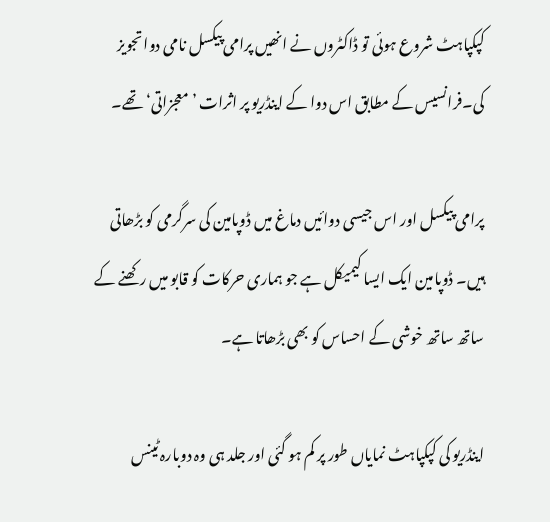کپکپاہٹ شروع ہوئی تو ڈاکٹروں نے انھیں پرامی پیکسل نامی دوا تجویز کی۔فرانسیس کے مطابق اس دوا کے اینڈریو پر اثرات ’معجزاتی‘ تھے۔

پرامی پیکسل اور اس جیسی دوائیں دماغ میں ڈوپامین کی سرگرمی کو بڑھاتی ہیں۔ ڈوپامین ایک ایسا کیمیکل ہے جو ہماری حرکات کو قابو میں رکھنے کے ساتھ ساتھ خوشی کے احساس کو بھی بڑھاتا ہے۔

اینڈریو کی کپکپاہٹ نمایاں طور پر کم ہو گئی اور جلد ہی وہ دوبارہ ٹینس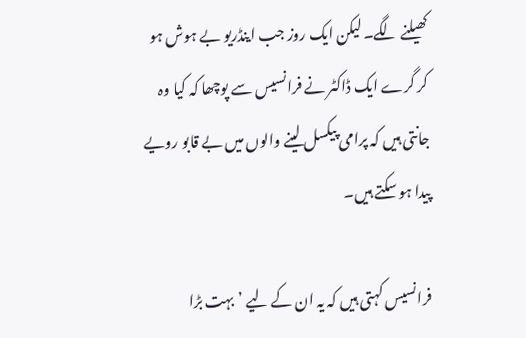کھیلنے لگے۔ لیکن ایک روز جب اینڈریو بے ہوش ہو کر گرے ایک ڈاکٹر نے فرانسیس سے پوچھا کہ کیا وہ جانتی ہیں کہ پرامی پیکسل لینے والوں میں بے قابو رویے پیدا ہو سکتے ہیں۔

فرانسیس کہتی ہیں کہ یہ ان کے لیے ’بہت بڑا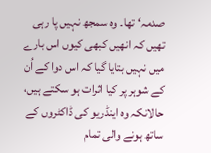صدمہ‘ تھا۔ وہ سمجھ نہیں پا رہی تھیں کہ انھیں کبھی کیوں اس بارے میں نہیں بتایا گیا کہ اس دوا کے اُن کے شوہر پر کیا اثرات ہو سکتے ہیں، حالانکہ وہ اینڈریو کی ڈاکٹروں کے ساتھ ہونے والی تمام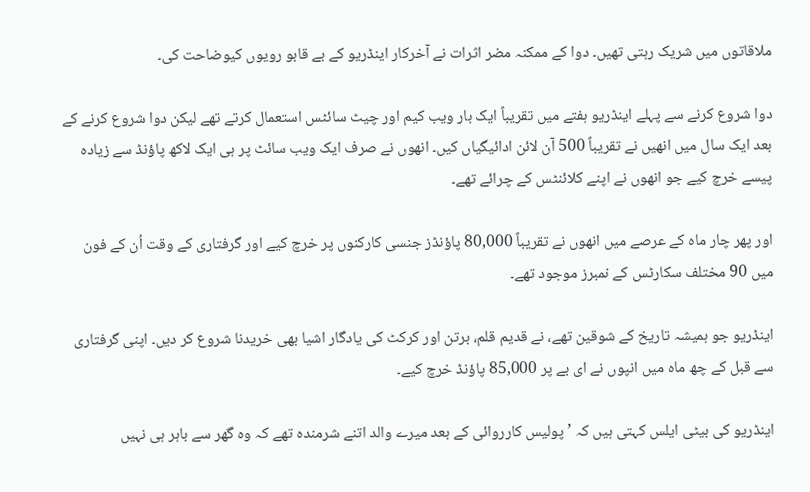ملاقاتوں میں شریک رہتی تھیں۔ دوا کے ممکنہ مضر اثرات نے آخرکار اینڈریو کے بے قابو رویوں کیوضاحت کی۔

دوا شروع کرنے سے پہلے اینڈریو ہفتے میں تقریباً ایک بار ویب کیم اور چیٹ سائٹس استعمال کرتے تھے لیکن دوا شروع کرنے کے بعد ایک سال میں انھیں نے تقریباً 500 آن لائن ادائیگیاں کیں۔ انھوں نے صرف ایک ویب سائٹ پر ہی ایک لاکھ پاؤنڈ سے زیادہ پیسے خرچ کیے جو انھوں نے اپنے کلائنٹس کے چرائے تھے۔

اور پھر چار ماہ کے عرصے میں انھوں نے تقریباً 80,000 پاؤنڈز جنسی کارکنوں پر خرچ کیے اور گرفتاری کے وقت اُن کے فون میں 90 مختلف سکارٹس کے نمبرز موجود تھے۔

اینڈریو جو ہمیشہ تاریخ کے شوقین تھے، نے قدیم قلم، برتن اور کرکٹ کی یادگار اشیا بھی خریدنا شروع کر دیں۔ اپنی گرفتاری سے قبل کے چھ ماہ میں انپوں نے ای بے پر 85,000 پاؤنڈ خرچ کیے۔

اینڈریو کی بیٹی ایلس کہتی ہیں کہ ’پولیس کارروائی کے بعد میرے والد اتنے شرمندہ تھے کہ وہ گھر سے باہر ہی نہیں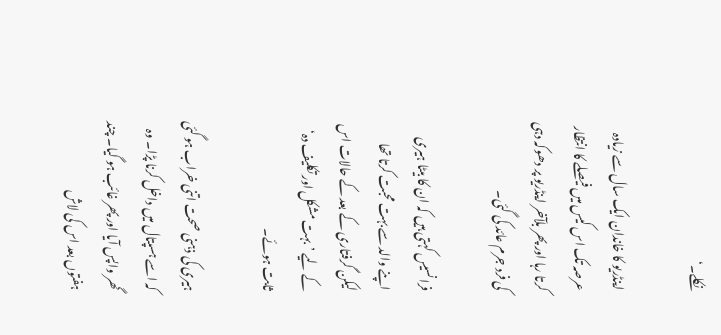نکلے۔‘

اینڈریو کا خاندان ایک سال سے زیادہ عرصہ تک اس کیس میں فیصلے کا انتظار کرتا رہا اور پھر بلآخر اینڈریو پر دھوکہ دہی کی فرد جرم عائد کی گئی۔

فرانسیس کہتی ہیں کہ ان کا بیٹا ہیری اپنے والد سے بہت محبت کرتا تھا لیکن گرفتاری کے بعد کے حالات اس کے لیے ’بہت مشکل اور تکلیف دہ‘ ثابت ہوئے۔

ہیری کی ذہنی صحت اتنی خراب ہو گئی کہ اسے ہسپتال میں داخل کرنا پڑا۔ وہ گھر واپس آیا اور پھر غائب ہو گیا۔ چند ہفتوں بعد اس کی لاش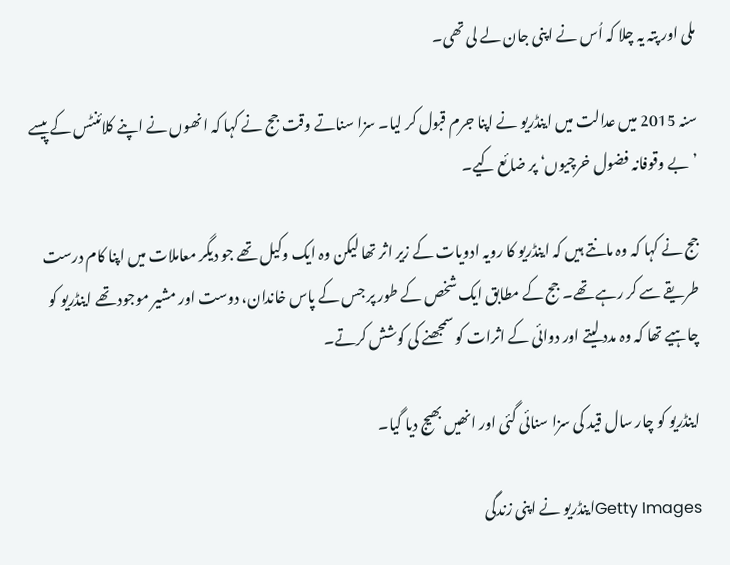ملی اور پتہ یہ چلا کہ اُس نے اپنی جان لے لی تھی۔

سنہ 2015 میں عدالت میں اینڈریو نے اپنا جرم قبول کر لیا۔ سزا سناتے وقت جج نے کہا کہ انھوں نے اپنے کلائنٹس کے پیسے ’بے وقوفانہ فضول خرچیوں‘ پر ضائع کیے۔

جج نے کہا کہ وہ مانتے ہیں کہ اینڈریو کا رویہ ادویات کے زیر اثر تھا لیکن وہ ایک وکیل تھے جو دیگر معاملات میں اپنا کام درست طریقے سے کر رہے تھے۔ جج کے مطابق ایک شخص کے طور پر جس کے پاس خاندان، دوست اور مشیر موجود تھے اینڈریو کو چاہیے تھا کہ وہ مدد لیتے اور دوائی کے اثرات کو سمجھنے کی کوشش کرتے۔

اینڈریو کو چار سال قید کی سزا سنائی گئی اور انھیں بھیج دیا گیا۔

Getty Imagesاینڈریو نے اپنی زندگی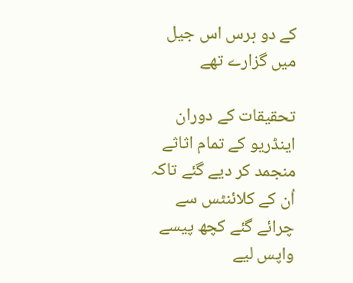کے دو برس اس جیل میں گزارے تھے

تحقیقات کے دوران اینڈریو کے تمام اثاثے منجمد کر دیے گئے تاکہ اُن کے کلائنٹس سے چرائے گئے کچھ پیسے واپس لیے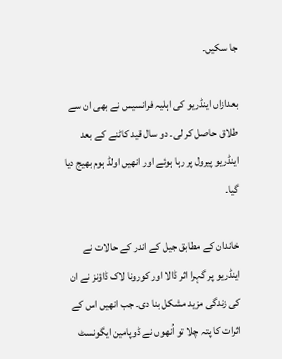جا سکیں۔

بعدازاں اینڈریو کی اہلیہ فرانسیس نے بھی ان سے طلاق حاصل کر لی۔ دو سال قید کاٹنے کے بعد اینڈریو پیرول پر رہا ہوئے اور انھیں اولڈ ہوم بھیج دیا گیا۔

خاندان کے مطابق جیل کے اندر کے حالات نے اینڈریو پر گہرا اثر ڈالا اور کورونا لاک ڈاؤنز نے ان کی زندگی مزید مشکل بنا دی۔ جب انھیں اس کے اثرات کا پتہ چلا تو اُنھوں نے ڈوپامین ایگونسٹ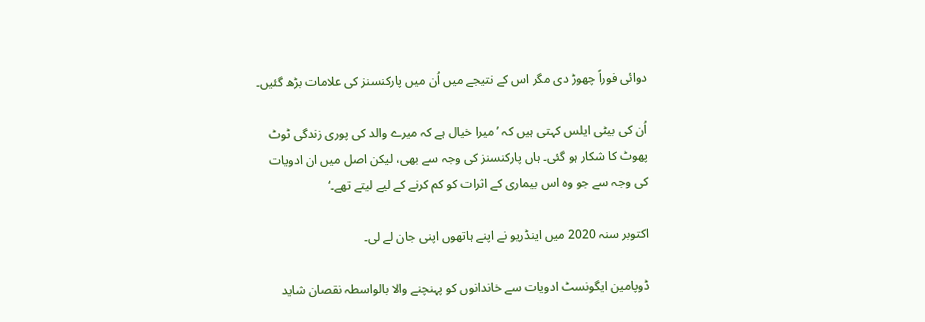دوائی فوراً چھوڑ دی مگر اس کے نتیجے میں اُن میں پارکنسنز کی علامات بڑھ گئیں۔

اُن کی بیٹی ایلس کہتی ہیں کہ ’میرا خیال ہے کہ میرے والد کی پوری زندگی ٹوٹ پھوٹ کا شکار ہو گئی۔ ہاں پارکنسنز کی وجہ سے بھی، لیکن اصل میں ان ادویات کی وجہ سے جو وہ اس بیماری کے اثرات کو کم کرنے کے لیے لیتے تھے۔‘

اکتوبر سنہ 2020 میں اینڈریو نے اپنے ہاتھوں اپنی جان لے لی۔

ڈوپامین ایگونسٹ ادویات سے خاندانوں کو پہنچنے والا بالواسطہ نقصان شاید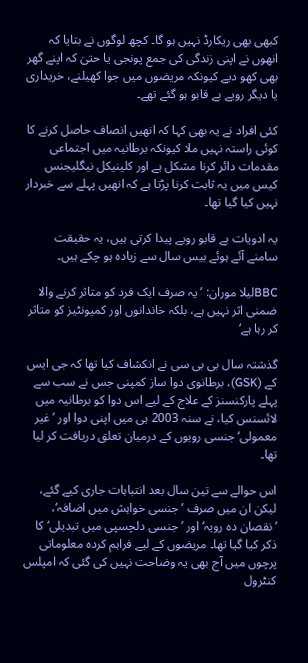کبھی بھی ریکارڈ نہیں ہو گا۔ کچھ لوگوں نے بتایا کہ انھوں نے اپنی زندگی کی جمع پونجی یا حتیٰ کہ اپنے گھر بھی کھو دیے کیونکہ مریضوں میں جوا کھیلنے، خریداری یا دیگر رویے بے قابو ہو گئے تھے۔

کئی افراد نے یہ بھی کہا کہ انھیں انصاف حاصل کرنے کا کوئی راستہ نہیں ملا کیونکہ برطانیہ میں اجتماعی مقدمات دائر کرنا مشکل ہے اور کلینیکل نیگلیجنس کیس میں یہ ثابت کرنا پڑتا ہے کہ انھیں پہلے سے خبردار نہیں کیا گیا تھا۔

یہ ادویات بے قابو رویے پیدا کرتی ہیں، یہ حقیقت سامنے آئے ہوئے بیس سال سے زیادہ ہو چکے ہیں۔

BBCلیلا موران: ’یہ صرف ایک فرد کو متاثر کرنے والا ضمنی اثر نہیں ہے، بلکہ خاندانوں اور کمیونٹیز کو متاثر کر رہا ہے‘

گذشتہ سال بی بی سی نے انکشاف کیا تھا کہ جی ایس کے (GSK)، برطانوی دوا ساز کمپنی جس نے سب سے پہلے پارکنسنز کے علاج کے لیے اس دوا کو برطانیہ میں لائسنس کیا، نے سنہ 2003 ہی میں اپنی دوا اور ’غیر معمولی‘ جنسی رویوں کے درمیان تعلق دریافت کر لیا تھا۔

اس حوالے سے تین سال بعد انتباہات جاری کیے گئے، لیکن ان میں صرف ’جنسی خواہش میں اضافہ‘، ’نقصان دہ رویہ‘ اور ’جنسی دلچسپی میں تبدیلی‘ کا ذکر کیا گیا تھا۔ مریضوں کے لیے فراہم کردہ معلوماتی پرچوں میں آج بھی یہ وضاحت نہیں کی گئی کہ امپلس کنٹرول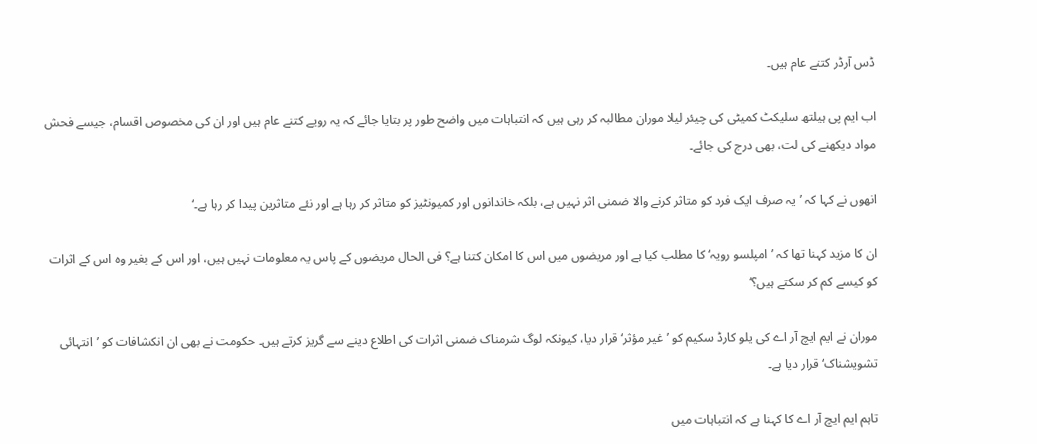ڈس آرڈر کتنے عام ہیں۔

اب ایم پی ہیلتھ سلیکٹ کمیٹی کی چیئر لیلا موران مطالبہ کر رہی ہیں کہ انتباہات میں واضح طور پر بتایا جائے کہ یہ رویے کتنے عام ہیں اور ان کی مخصوص اقسام، جیسے فحش مواد دیکھنے کی لت، بھی درج کی جائے۔

انھوں نے کہا کہ ’یہ صرف ایک فرد کو متاثر کرنے والا ضمنی اثر نہیں ہے، بلکہ خاندانوں اور کمیونٹیز کو متاثر کر رہا ہے اور نئے متاثرین پیدا کر رہا ہے۔‘

ان کا مزید کہنا تھا کہ ’امپلسو رویہ‘ کا مطلب کیا ہے اور مریضوں میں اس کا امکان کتنا ہے؟ فی الحال مریضوں کے پاس یہ معلومات نہیں ہیں، اور اس کے بغیر وہ اس کے اثرات کو کیسے کم کر سکتے ہیں؟‘

موران نے ایم ایچ آر اے کی یلو کارڈ سکیم کو ’غیر مؤثر‘ قرار دیا، کیونکہ لوگ شرمناک ضمنی اثرات کی اطلاع دینے سے گریز کرتے ہیں۔ حکومت نے بھی ان انکشافات کو ’انتہائی تشویشناک‘ قرار دیا ہے۔

تاہم ایم ایچ آر اے کا کہنا ہے کہ انتباہات میں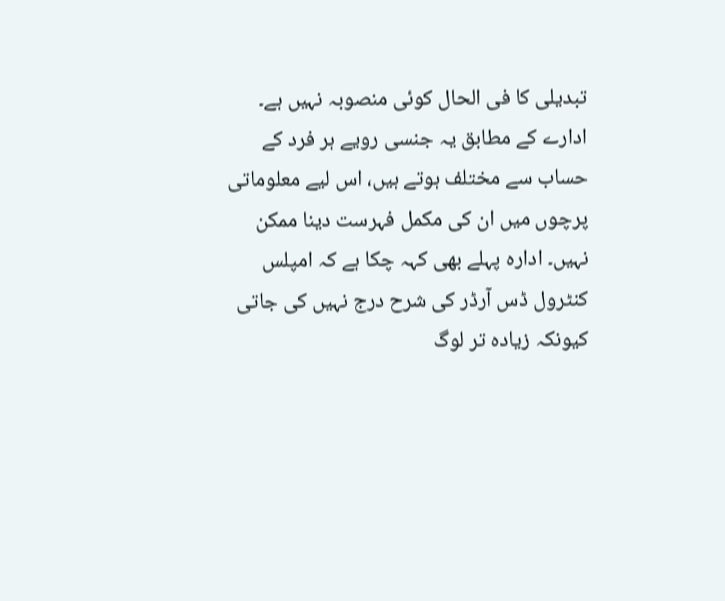تبدیلی کا فی الحال کوئی منصوبہ نہیں ہے۔ ادارے کے مطابق یہ جنسی رویے ہر فرد کے حساب سے مختلف ہوتے ہیں، اس لیے معلوماتی پرچوں میں ان کی مکمل فہرست دینا ممکن نہیں۔ ادارہ پہلے بھی کہہ چکا ہے کہ امپلس کنٹرول ڈس آرڈر کی شرح درج نہیں کی جاتی کیونکہ زیادہ تر لوگ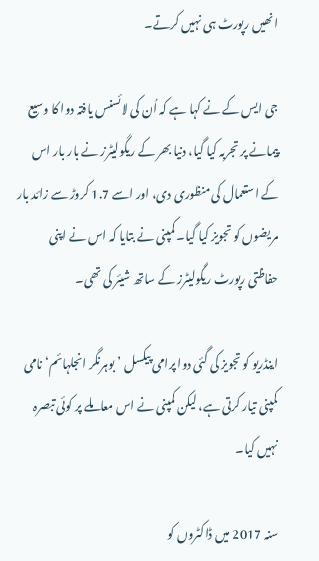انھیں رپورٹ ہی نہیں کرتے۔

جی ایس کے نے کہا ہے کہ اُن کی لائسنس یافتہ دوا کا وسیع پیمانے پر تجربہ کیا گیا، دنیا بھر کے ریگولیٹرز نے بار بار اس کے استعمال کی منظوری دی، اور اسے 1.7 کروڑ سے زائد بار مریضوں کو تجویز کیا گیا۔ کمپنی نے بتایا کہ اس نے اپنی حفاظتی رپورٹ ریگولیٹرز کے ساتھ شیئر کی تھی۔

اینڈریو کو تجویز کی گئی دوا پرامی پیکسل ’بوہرنگر انجلہائم‘ نامی کمپنی تیار کرتی ہے، لیکن کمپنی نے اس معاملے پر کوئی تبصرہ نہیں کیا۔

سنہ 2017 میں ڈاکٹروں کو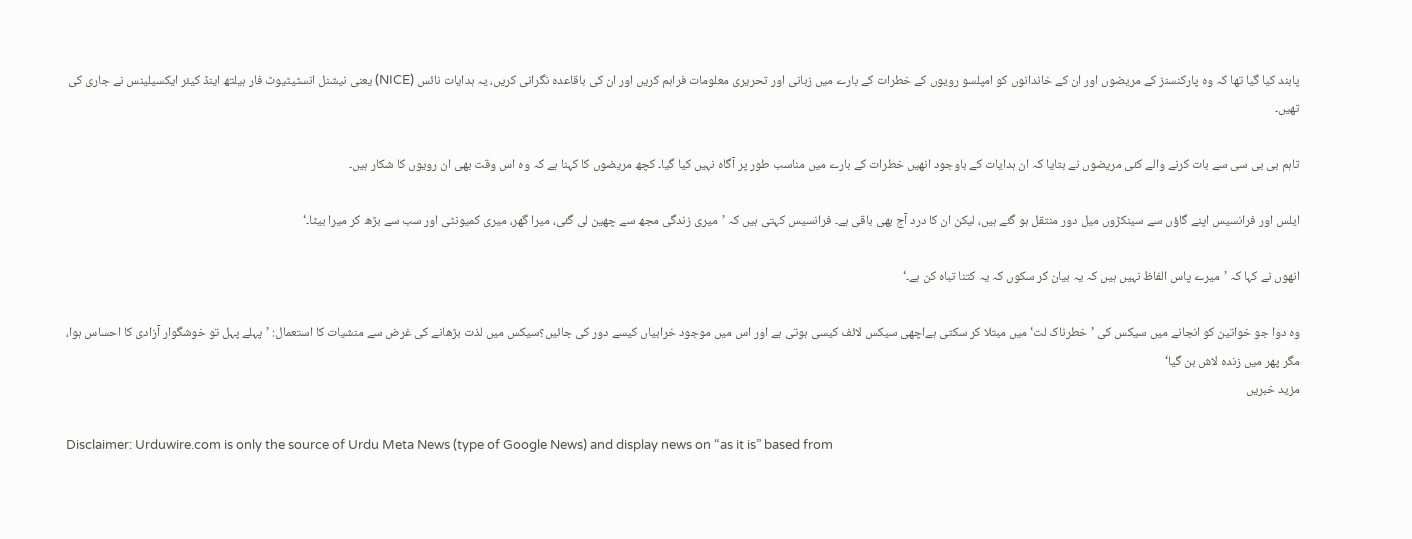پابند کیا گیا تھا کہ وہ پارکنسنز کے مریضوں اور ان کے خاندانوں کو امپلسو رویوں کے خطرات کے بارے میں زبانی اور تحریری معلومات فراہم کریں اور ان کی باقاعدہ نگرانی کریں، یہ ہدایات نائس (NICE) یعنی نیشنل انسٹیٹیوٹ فار ہیلتھ اینڈ کیئر ایکسیلینس نے جاری کی تھیں۔

تاہم بی بی سی سے بات کرنے والے کئی مریضوں نے بتایا کہ ان ہدایات کے باوجود انھیں خطرات کے بارے میں مناسب طور پر آگاہ نہیں کیا گیا۔ کچھ مریضوں کا کہنا ہے کہ وہ اس وقت بھی ان رویوں کا شکار ہیں۔

ایلس اور فرانسیس اپنے گاؤں سے سینکڑوں میل دور منتقل ہو گئے ہیں، لیکن ان کا درد آج بھی باقی ہے۔ فرانسیس کہتی ہیں کہ ’میری زندگی مجھ سے چھین لی گئی، میرا گھر، میری کمیونٹی اور سب سے بڑھ کر میرا بیٹا۔‘

انھوں نے کہا کہ ’میرے پاس الفاظ نہیں ہیں کہ یہ بیان کر سکوں کہ یہ کتنا تباہ کن ہے۔‘

وہ دوا جو خواتین کو انجانے میں سیکس کی ’خطرناک لت‘ میں مبتلا کر سکتی ہےاچھی سیکس لائف کیسی ہوتی ہے اور اس میں موجود خرابیاں کیسے دور کی جائیں؟سیکس میں لذت بڑھانے کی غرض سے منشیات کا استعمال: ’پہلے پہل تو خوشگوار آزادی کا احساس ہوا، مگر پھر میں زندہ لاش بن گیا‘
مزید خبریں

Disclaimer: Urduwire.com is only the source of Urdu Meta News (type of Google News) and display news on “as it is” based from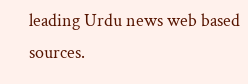leading Urdu news web based sources.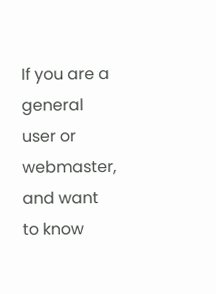If you are a general user or webmaster, and want to know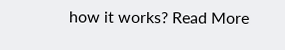how it works? Read More